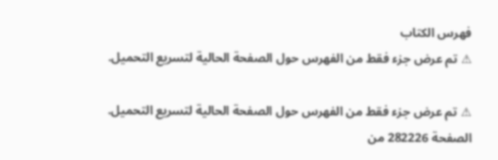فهرس الكتاب
⚠ تم عرض جزء فقط من الفهرس حول الصفحة الحالية لتسريع التحميل.

⚠ تم عرض جزء فقط من الفهرس حول الصفحة الحالية لتسريع التحميل.
الصفحة 282226 من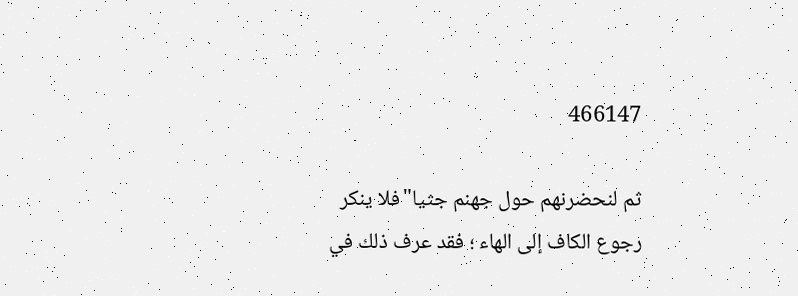466147

ثم لنحضرنهم حول جهنم جثيا"فلا ينكر رجوع الكاف إلى الهاء ؛ فقد عرف ذلك في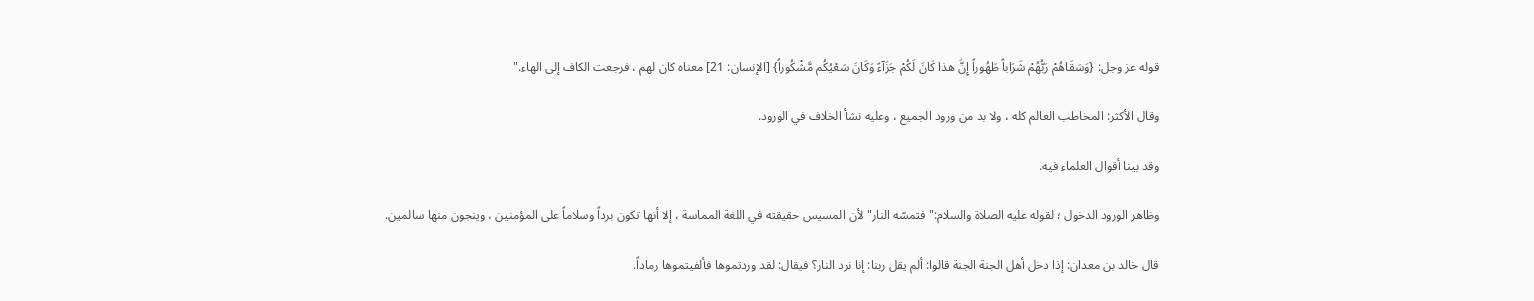قوله عز وجل: {وَسَقَاهُمْ رَبُّهُمْ شَرَاباً طَهُوراً إِنَّ هذا كَانَ لَكُمْ جَزَآءً وَكَانَ سَعْيُكُم مَّشْكُوراً} [الإنسان: 21] معناه كان لهم ، فرجعت الكاف إلى الهاء."

وقال الأكثر: المخاطب العالم كله ، ولا بد من ورود الجميع ، وعليه نشأ الخلاف في الورود.

وقد بينا أقوال العلماء فيه.

وظاهر الورود الدخول ؛ لقوله عليه الصلاة والسلام:"فتمسّه النار"لأن المسيس حقيقته في اللغة المماسة ، إلا أنها تكون برداً وسلاماً على المؤمنين ، وينجون منها سالمين.

قال خالد بن معدان: إذا دخل أهل الجنة الجنة قالوا: ألم يقل ربنا: إنا نرد النار؟ فيقال: لقد وردتموها فألفيتموها رماداً.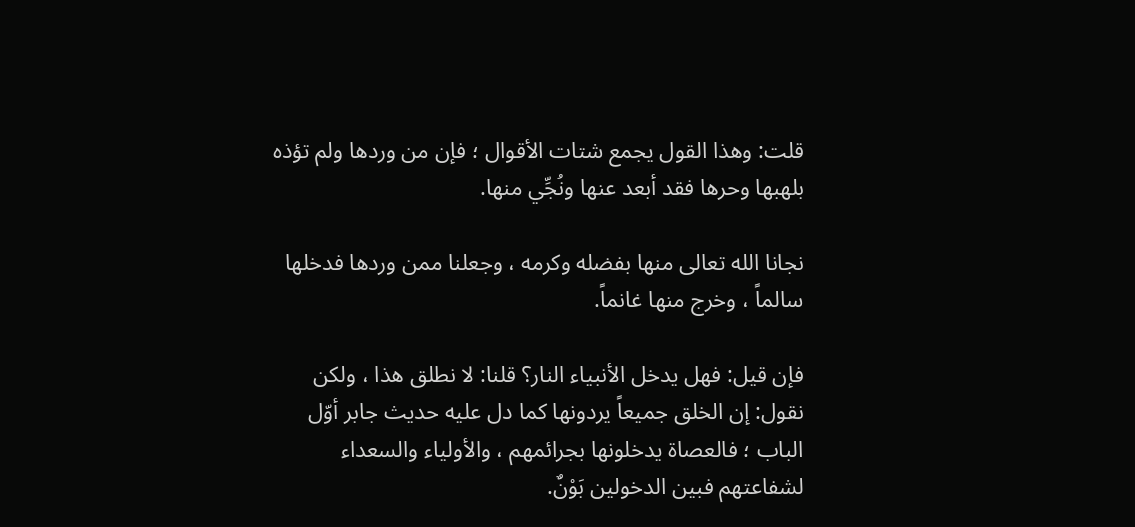قلت: وهذا القول يجمع شتات الأقوال ؛ فإن من وردها ولم تؤذه بلهبها وحرها فقد أبعد عنها ونُجِّي منها.

نجانا الله تعالى منها بفضله وكرمه ، وجعلنا ممن وردها فدخلها سالماً ، وخرج منها غانماً.

فإن قيل: فهل يدخل الأنبياء النار؟ قلنا: لا نطلق هذا ، ولكن نقول: إن الخلق جميعاً يردونها كما دل عليه حديث جابر أوّل الباب ؛ فالعصاة يدخلونها بجرائمهم ، والأولياء والسعداء لشفاعتهم فبين الدخولين بَوْنٌ.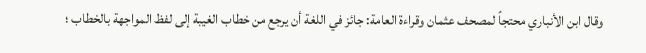وقال ابن الأنباري محتجاً لمصحف عثمان وقراءة العامة: جائز في اللغة أن يرجع من خطاب الغيبة إلى لفظ المواجهة بالخطاب ؛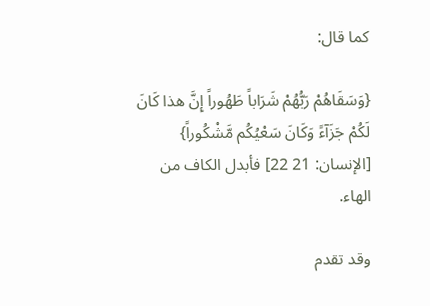كما قال:

{وَسَقَاهُمْ رَبُّهُمْ شَرَاباً طَهُوراً إِنَّ هذا كَانَ لَكُمْ جَزَآءً وَكَانَ سَعْيُكُم مَّشْكُوراً} [الإنسان: 21 22] فأبدل الكاف من الهاء.

وقد تقدم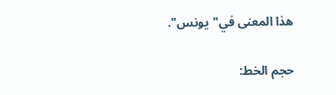هذا المعنى في"يونس".

حجم الخط: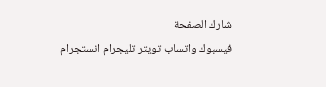شارك الصفحة
فيسبوك واتساب تويتر تليجرام انستجرام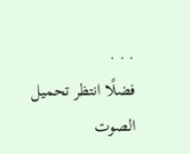. . .
فضلًا انتظر تحميل الصوت